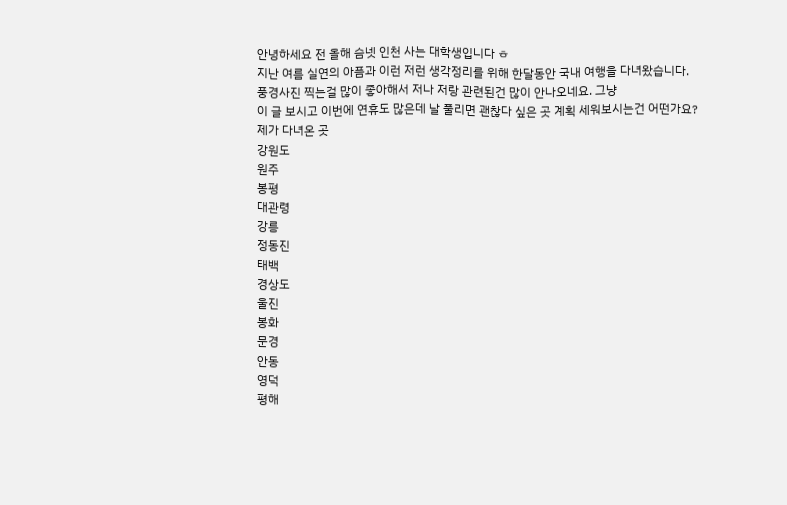안녕하세요 전 올해 슴넷 인천 사는 대학생입니다 ㅎ
지난 여름 실연의 아픔과 이런 저런 생각정리를 위해 한달동안 국내 여행을 다녀왔습니다.
풍경사진 찍는걸 많이 좋아해서 저나 저랑 관련된건 많이 안나오네요. 그냥
이 글 보시고 이번에 연휴도 많은데 날 풀리면 괜찮다 싶은 곳 계획 세워보시는건 어떤가요?
제가 다녀온 곳
강원도
원주
봉평
대관령
강릉
정동진
태백
경상도
울진
봉화
문경
안동
영덕
평해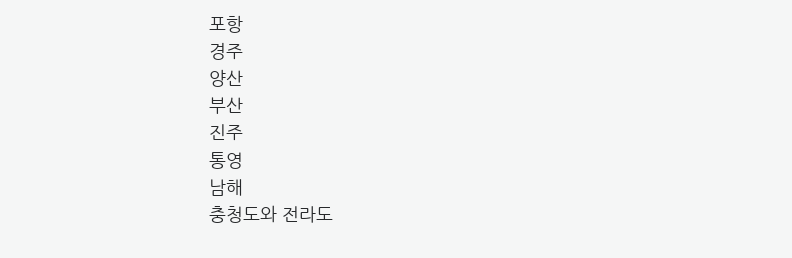포항
경주
양산
부산
진주
통영
남해
충청도와 전라도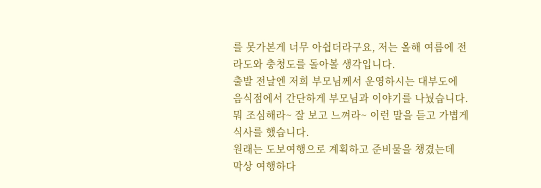를 못가본게 너무 아쉽더라구요, 저는 올해 여름에 전라도와 충청도를 돌아볼 생각입니다.
출발 전날엔 저희 부모님께서 운영하시는 대부도에 음식점에서 간단하게 부모님과 이야기를 나눴습니다.
뭐 조심해라~ 잘 보고 느껴라~ 이런 말을 듣고 가볍게 식사를 했습니다.
원래는 도보여행으로 계획하고 준비물을 챙겼는데
막상 여행하다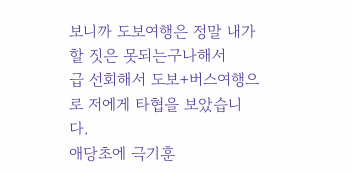보니까 도보여행은 정말 내가 할 짓은 못되는구나해서
급 선회해서 도보+버스여행으로 저에게 타협을 보았습니다.
애당초에 극기훈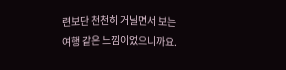련보단 천천히 거닐면서 보는 여행 같은 느낌이었으니까요.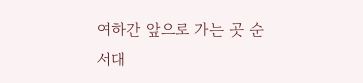여하간 앞으로 가는 곳 순서대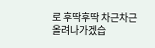로 후딱후딱 차근차근 올려나가겠습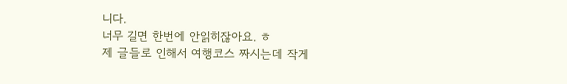니다.
너무 길면 한번에 안읽히잖아요. ㅎ
제 글들로 인해서 여행코스 짜시는데 작게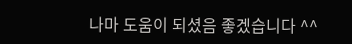나마 도움이 되셨음 좋겠습니다 ^^